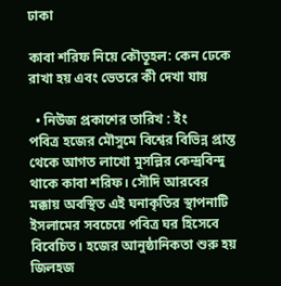ঢাকা

কাবা শরিফ নিয়ে কৌতূহল: কেন ঢেকে রাখা হয় এবং ভেতরে কী দেখা যায়

  • নিউজ প্রকাশের তারিখ : ইং
পবিত্র হজের মৌসুমে বিশ্বের বিভিন্ন প্রান্ত থেকে আগত লাখো মুসল্লির কেন্দ্রবিন্দু থাকে কাবা শরিফ। সৌদি আরবের মক্কায় অবস্থিত এই ঘনাকৃতির স্থাপনাটি ইসলামের সবচেয়ে পবিত্র ঘর হিসেবে বিবেচিত। হজের আনুষ্ঠানিকতা শুরু হয় জিলহজ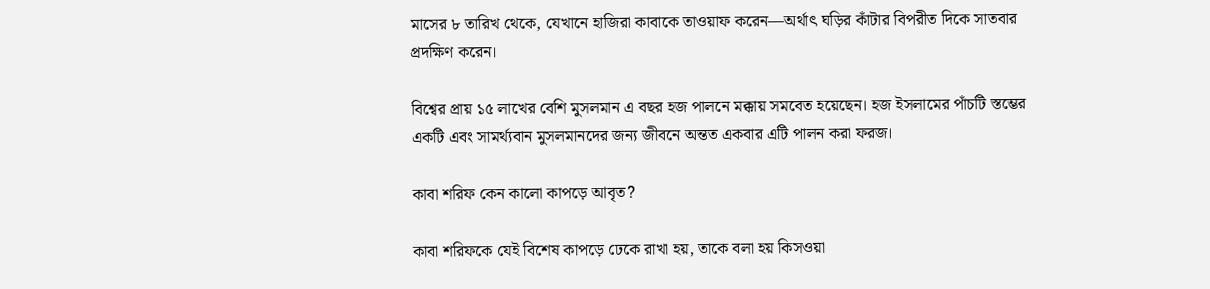মাসের ৮ তারিখ থেকে, যেখানে হাজিরা কাবাকে তাওয়াফ করেন—অর্থাৎ ঘড়ির কাঁটার বিপরীত দিকে সাতবার প্রদক্ষিণ করেন।

বিশ্বের প্রায় ১৫ লাখের বেশি মুসলমান এ বছর হজ পালনে মক্কায় সমবেত হয়েছেন। হজ ইসলামের পাঁচটি স্তম্ভের একটি এবং সামর্থ্যবান মুসলমানদের জন্য জীবনে অন্তত একবার এটি পালন করা ফরজ।

কাবা শরিফ কেন কালো কাপড়ে আবৃত?

কাবা শরিফকে যেই বিশেষ কাপড়ে ঢেকে রাখা হয়, তাকে বলা হয় কিসওয়া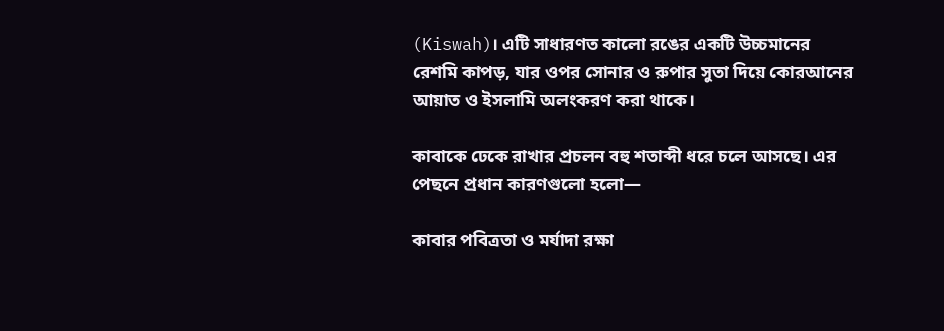(Kiswah)। এটি সাধারণত কালো রঙের একটি উচ্চমানের রেশমি কাপড়, যার ওপর সোনার ও রুপার সুতা দিয়ে কোরআনের আয়াত ও ইসলামি অলংকরণ করা থাকে।

কাবাকে ঢেকে রাখার প্রচলন বহু শতাব্দী ধরে চলে আসছে। এর পেছনে প্রধান কারণগুলো হলো—

কাবার পবিত্রতা ও মর্যাদা রক্ষা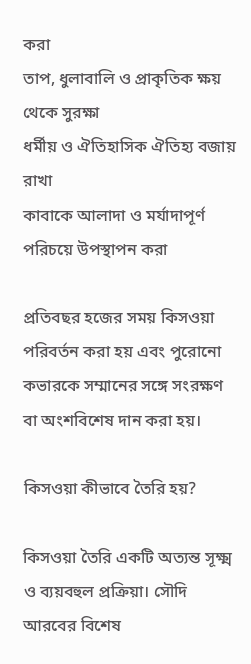করা
তাপ, ধুলাবালি ও প্রাকৃতিক ক্ষয় থেকে সুরক্ষা
ধর্মীয় ও ঐতিহাসিক ঐতিহ্য বজায় রাখা
কাবাকে আলাদা ও মর্যাদাপূর্ণ পরিচয়ে উপস্থাপন করা

প্রতিবছর হজের সময় কিসওয়া পরিবর্তন করা হয় এবং পুরোনো কভারকে সম্মানের সঙ্গে সংরক্ষণ বা অংশবিশেষ দান করা হয়।

কিসওয়া কীভাবে তৈরি হয়?

কিসওয়া তৈরি একটি অত্যন্ত সূক্ষ্ম ও ব্যয়বহুল প্রক্রিয়া। সৌদি আরবের বিশেষ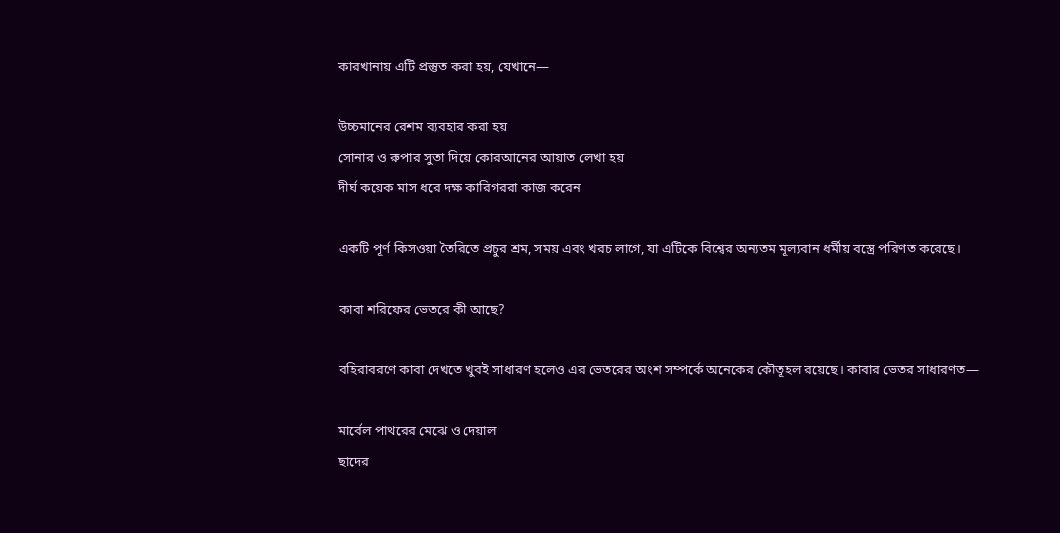কারখানায় এটি প্রস্তুত করা হয়, যেখানে—

উচ্চমানের রেশম ব্যবহার করা হয়
সোনার ও রুপার সুতা দিয়ে কোরআনের আয়াত লেখা হয়
দীর্ঘ কয়েক মাস ধরে দক্ষ কারিগররা কাজ করেন

একটি পূর্ণ কিসওয়া তৈরিতে প্রচুর শ্রম, সময় এবং খরচ লাগে, যা এটিকে বিশ্বের অন্যতম মূল্যবান ধর্মীয় বস্ত্রে পরিণত করেছে।

কাবা শরিফের ভেতরে কী আছে?

বহিরাবরণে কাবা দেখতে খুবই সাধারণ হলেও এর ভেতরের অংশ সম্পর্কে অনেকের কৌতূহল রয়েছে। কাবার ভেতর সাধারণত—

মার্বেল পাথরের মেঝে ও দেয়াল
ছাদের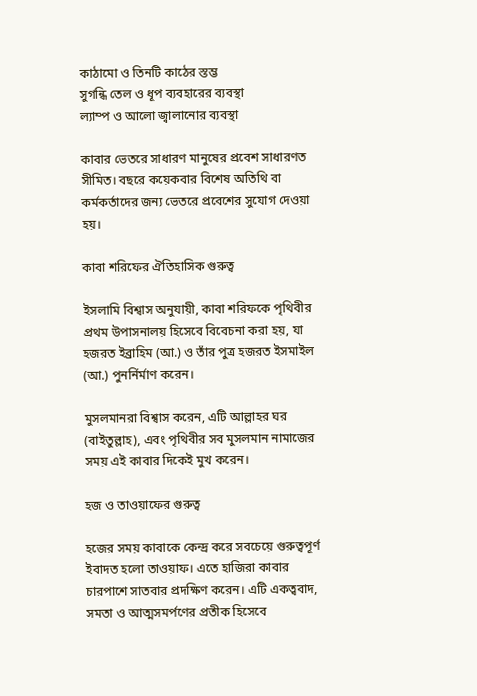কাঠামো ও তিনটি কাঠের স্তম্ভ
সুগন্ধি তেল ও ধূপ ব্যবহারের ব্যবস্থা
ল্যাম্প ও আলো জ্বালানোর ব্যবস্থা

কাবার ভেতরে সাধারণ মানুষের প্রবেশ সাধারণত সীমিত। বছরে কয়েকবার বিশেষ অতিথি বা কর্মকর্তাদের জন্য ভেতরে প্রবেশের সুযোগ দেওয়া হয়।

কাবা শরিফের ঐতিহাসিক গুরুত্ব

ইসলামি বিশ্বাস অনুযায়ী, কাবা শরিফকে পৃথিবীর প্রথম উপাসনালয় হিসেবে বিবেচনা করা হয়, যা হজরত ইব্রাহিম (আ.) ও তাঁর পুত্র হজরত ইসমাইল (আ.) পুনর্নির্মাণ করেন।

মুসলমানরা বিশ্বাস করেন, এটি আল্লাহর ঘর (বাইতুল্লাহ), এবং পৃথিবীর সব মুসলমান নামাজের সময় এই কাবার দিকেই মুখ করেন।

হজ ও তাওয়াফের গুরুত্ব

হজের সময় কাবাকে কেন্দ্র করে সবচেয়ে গুরুত্বপূর্ণ ইবাদত হলো তাওয়াফ। এতে হাজিরা কাবার চারপাশে সাতবার প্রদক্ষিণ করেন। এটি একত্ববাদ, সমতা ও আত্মসমর্পণের প্রতীক হিসেবে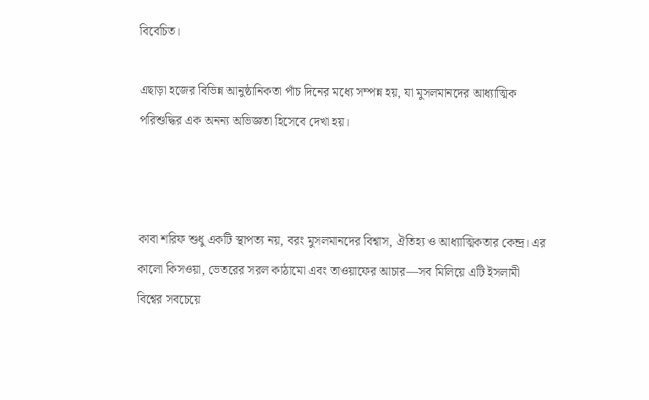বিবেচিত।

এছাড়া হজের বিভিন্ন আনুষ্ঠানিকতা পাঁচ দিনের মধ্যে সম্পন্ন হয়, যা মুসলমানদের আধ্যাত্মিক পরিশুদ্ধির এক অনন্য অভিজ্ঞতা হিসেবে দেখা হয়।



কাবা শরিফ শুধু একটি স্থাপত্য নয়, বরং মুসলমানদের বিশ্বাস, ঐতিহ্য ও আধ্যাত্মিকতার কেন্দ্র। এর কালো কিসওয়া, ভেতরের সরল কাঠামো এবং তাওয়াফের আচার—সব মিলিয়ে এটি ইসলামী বিশ্বের সবচেয়ে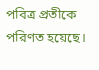পবিত্র প্রতীকে পরিণত হয়েছে।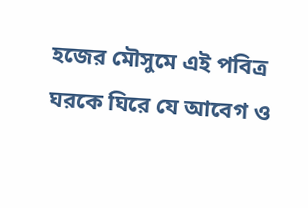হজের মৌসুমে এই পবিত্র ঘরকে ঘিরে যে আবেগ ও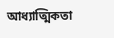আধ্যাত্মিকতা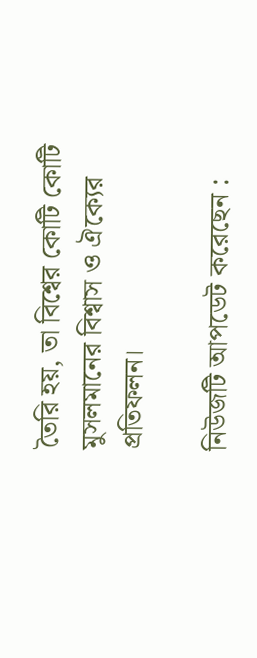তৈরি হয়, তা বিশ্বের কোটি কোটি মুসলমানের বিশ্বাস ও ঐক্যের প্রতিফলন।

নিউজটি আপডেট করেছেন :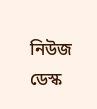নিউজ ডেস্ক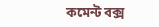কমেন্ট বক্স